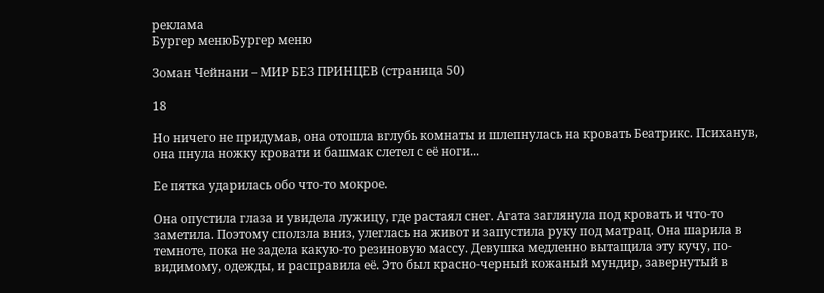реклама
Бургер менюБургер меню

Зоман Чейнани – МИР БЕЗ ПРИНЦЕВ (страница 50)

18

Но ничего не придумав, она отошла вглубь комнаты и шлепнулась на кровать Беатрикс. Психанув, она пнула ножку кровати и башмак слетел с её ноги...

Ее пятка ударилась обо что-то мокрое.

Она опустила глаза и увидела лужицу, где растаял снег. Агата заглянула под кровать и что-то заметила. Поэтому сползла вниз, улеглась на живот и запустила руку под матрац. Она шарила в темноте, пока не задела какую-то резиновую массу. Девушка медленно вытащила эту кучу, по-видимому, одежды, и расправила её. Это был красно-черный кожаный мундир, завернутый в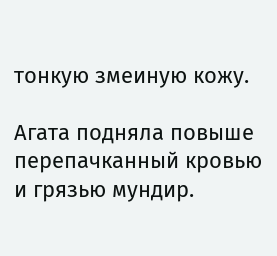тонкую змеиную кожу.

Агата подняла повыше перепачканный кровью и грязью мундир.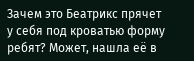Зачем это Беатрикс прячет у себя под кроватью форму ребят? Может, нашла её в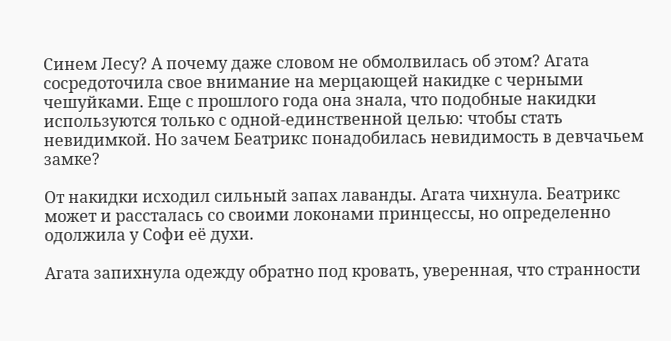Синем Лесу? А почему даже словом не обмолвилась об этом? Агата сосредоточила свое внимание на мерцающей накидке с черными чешуйками. Еще с прошлого года она знала, что подобные накидки используются только с одной-единственной целью: чтобы стать невидимкой. Но зачем Беатрикс понадобилась невидимость в девчачьем замке?

От накидки исходил сильный запах лаванды. Агата чихнула. Беатрикс может и рассталась со своими локонами принцессы, но определенно одолжила у Софи её духи.

Агата запихнула одежду обратно под кровать, уверенная, что странности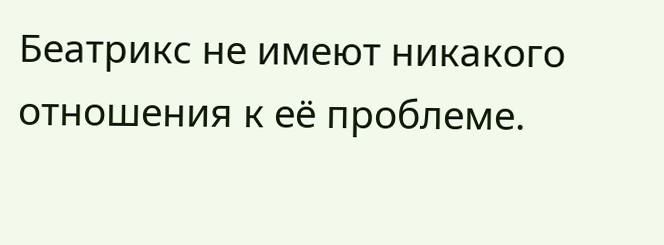Беатрикс не имеют никакого отношения к её проблеме.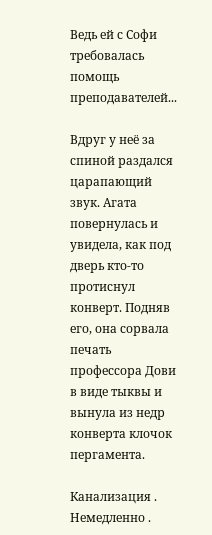Ведь ей с Софи требовалась помощь преподавателей...

Вдруг у неё за спиной раздался царапающий звук. Агата повернулась и увидела, как под дверь кто-то протиснул конверт. Подняв его, она сорвала печать профессора Дови в виде тыквы и вынула из недр конверта клочок пергамента.

Канализация . Немедленно .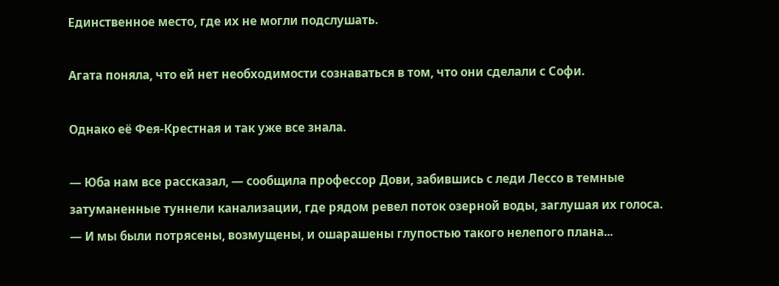Единственное место, где их не могли подслушать.

Агата поняла, что ей нет необходимости сознаваться в том, что они сделали с Софи.

Однако её Фея-Крестная и так уже все знала.

— Юба нам все рассказал, — сообщила профессор Дови, забившись с леди Лессо в темные затуманенные туннели канализации, где рядом ревел поток озерной воды, заглушая их голоса. — И мы были потрясены, возмущены, и ошарашены глупостью такого нелепого плана...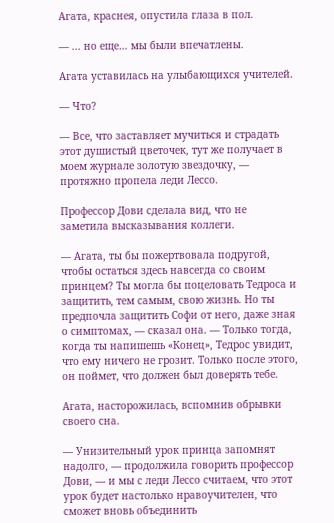Агата, краснея, опустила глаза в пол.

— ... но еще… мы были впечатлены.

Агата уставилась на улыбающихся учителей.

— Что?

— Все, что заставляет мучиться и страдать этот душистый цветочек, тут же получает в моем журнале золотую звездочку, — протяжно пропела леди Лессо.

Профессор Дови сделала вид, что не заметила высказывания коллеги.

— Агата, ты бы пожертвовала подругой, чтобы остаться здесь навсегда со своим принцем? Ты могла бы поцеловать Тедроса и защитить, тем самым, свою жизнь. Но ты предпочла защитить Софи от него, даже зная о симптомах, — сказал она. — Только тогда, когда ты напишешь «Конец», Тедрос увидит, что ему ничего не грозит. Только после этого, он поймет, что должен был доверять тебе.

Агата, насторожилась, вспомнив обрывки своего сна.

— Унизительный урок принца запомнят надолго, — продолжила говорить профессор Дови, — и мы с леди Лессо считаем, что этот урок будет настолько нравоучителен, что сможет вновь объединить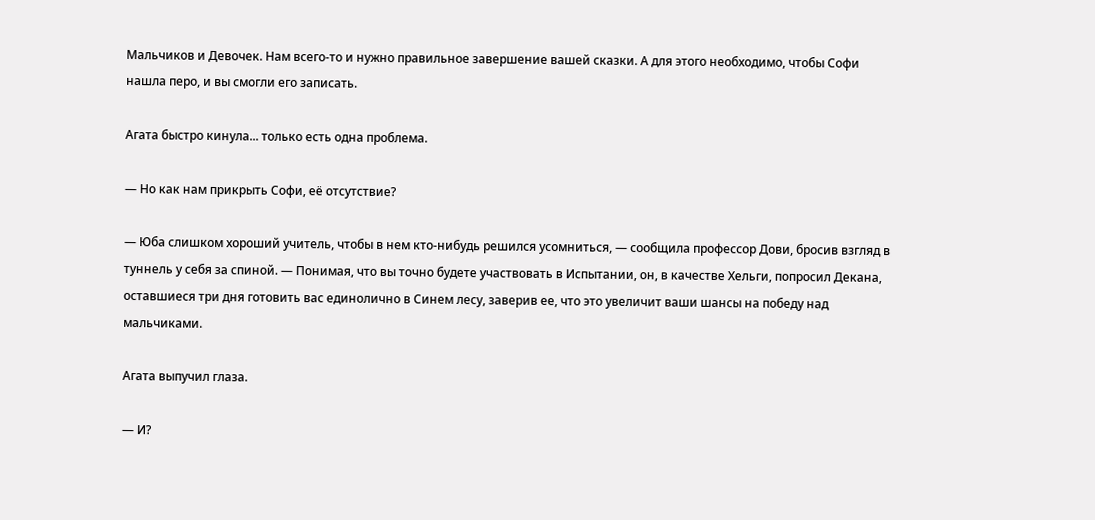Мальчиков и Девочек. Нам всего-то и нужно правильное завершение вашей сказки. А для этого необходимо, чтобы Софи нашла перо, и вы смогли его записать.

Агата быстро кинула... только есть одна проблема.

— Но как нам прикрыть Софи, её отсутствие?

— Юба слишком хороший учитель, чтобы в нем кто-нибудь решился усомниться, — сообщила профессор Дови, бросив взгляд в туннель у себя за спиной. — Понимая, что вы точно будете участвовать в Испытании, он, в качестве Хельги, попросил Декана, оставшиеся три дня готовить вас единолично в Синем лесу, заверив ее, что это увеличит ваши шансы на победу над мальчиками.

Агата выпучил глаза.

— И?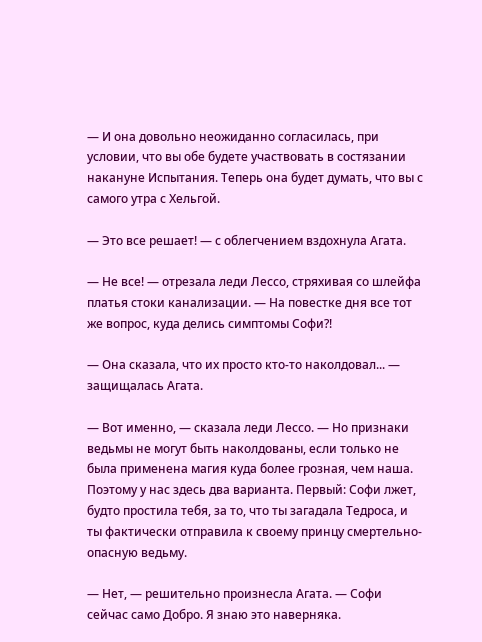— И она довольно неожиданно согласилась, при условии, что вы обе будете участвовать в состязании накануне Испытания. Теперь она будет думать, что вы с самого утра с Хельгой.

— Это все решает! — с облегчением вздохнула Агата.

— Не все! — отрезала леди Лессо, стряхивая со шлейфа платья стоки канализации. — На повестке дня все тот же вопрос, куда делись симптомы Софи?!

— Она сказала, что их просто кто-то наколдовал... — защищалась Агата.

— Вот именно, — сказала леди Лессо. — Но признаки ведьмы не могут быть наколдованы, если только не была применена магия куда более грозная, чем наша. Поэтому у нас здесь два варианта. Первый: Софи лжет, будто простила тебя, за то, что ты загадала Тедроса, и ты фактически отправила к своему принцу смертельно-опасную ведьму.

— Нет, — решительно произнесла Агата. — Софи сейчас само Добро. Я знаю это наверняка.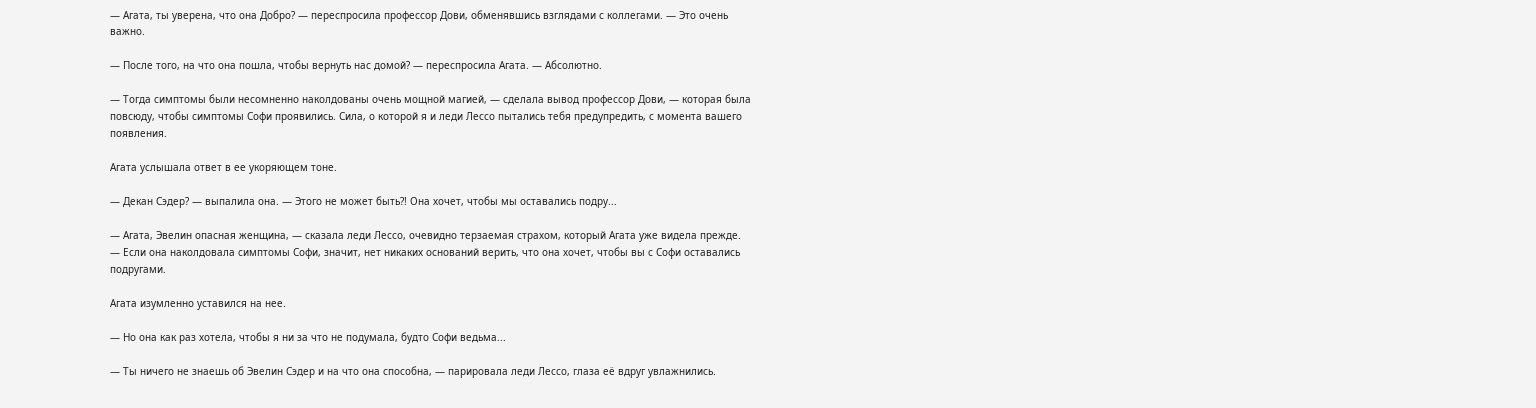— Агата, ты уверена, что она Добро? — переспросила профессор Дови, обменявшись взглядами с коллегами. — Это очень важно.

— После того, на что она пошла, чтобы вернуть нас домой? — переспросила Агата. — Абсолютно.

— Тогда симптомы были несомненно наколдованы очень мощной магией, — сделала вывод профессор Дови, — которая была повсюду, чтобы симптомы Софи проявились. Сила, о которой я и леди Лессо пытались тебя предупредить, с момента вашего появления.

Агата услышала ответ в ее укоряющем тоне.

— Декан Сэдер? — выпалила она. — Этого не может быть?! Она хочет, чтобы мы оставались подру...

— Агата, Эвелин опасная женщина, — сказала леди Лессо, очевидно терзаемая страхом, который Агата уже видела прежде. — Если она наколдовала симптомы Софи, значит, нет никаких оснований верить, что она хочет, чтобы вы с Софи оставались подругами.

Агата изумленно уставился на нее.

— Но она как раз хотела, чтобы я ни за что не подумала, будто Софи ведьма...

— Ты ничего не знаешь об Эвелин Сэдер и на что она способна, — парировала леди Лессо, глаза её вдруг увлажнились.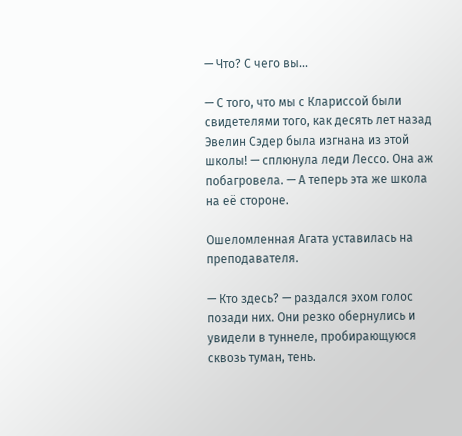— Что? С чего вы...

— С того, что мы с Клариссой были свидетелями того, как десять лет назад Эвелин Сэдер была изгнана из этой школы! — сплюнула леди Лессо. Она аж побагровела. — А теперь эта же школа на её стороне.

Ошеломленная Агата уставилась на преподавателя.

— Кто здесь? — раздался эхом голос позади них. Они резко обернулись и увидели в туннеле, пробирающуюся сквозь туман, тень.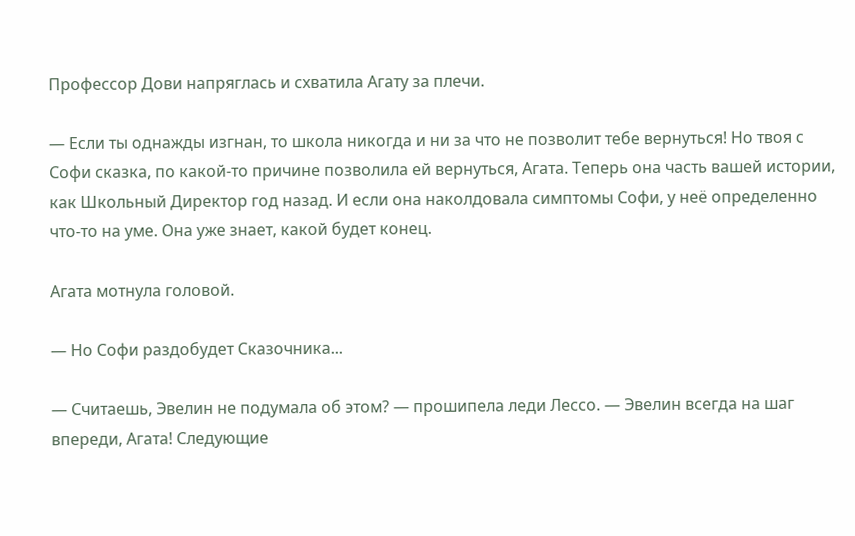Профессор Дови напряглась и схватила Агату за плечи.

— Если ты однажды изгнан, то школа никогда и ни за что не позволит тебе вернуться! Но твоя с Софи сказка, по какой-то причине позволила ей вернуться, Агата. Теперь она часть вашей истории, как Школьный Директор год назад. И если она наколдовала симптомы Софи, у неё определенно что-то на уме. Она уже знает, какой будет конец.

Агата мотнула головой.

— Но Софи раздобудет Сказочника...

— Считаешь, Эвелин не подумала об этом? — прошипела леди Лессо. — Эвелин всегда на шаг впереди, Агата! Следующие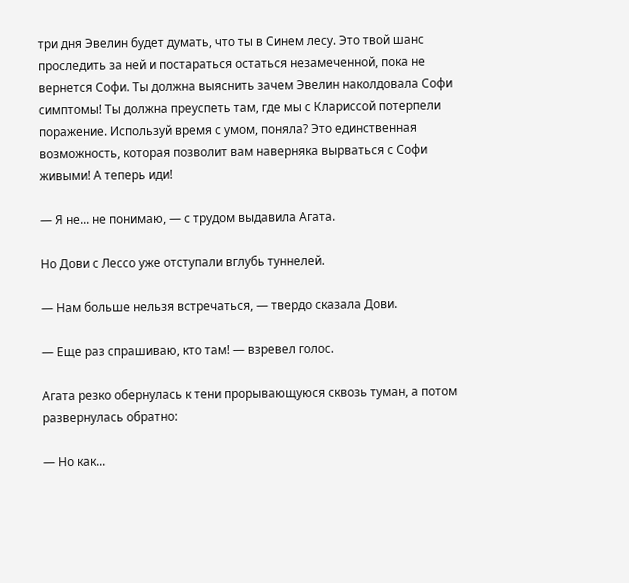три дня Эвелин будет думать, что ты в Синем лесу. Это твой шанс проследить за ней и постараться остаться незамеченной, пока не вернется Софи. Ты должна выяснить зачем Эвелин наколдовала Софи симптомы! Ты должна преуспеть там, где мы с Клариссой потерпели поражение. Используй время с умом, поняла? Это единственная возможность, которая позволит вам наверняка вырваться с Софи живыми! А теперь иди!

— Я не... не понимаю, — с трудом выдавила Агата.

Но Дови с Лессо уже отступали вглубь туннелей.

— Нам больше нельзя встречаться, — твердо сказала Дови.

— Еще раз спрашиваю, кто там! — взревел голос.

Агата резко обернулась к тени прорывающуюся сквозь туман, а потом развернулась обратно:

— Но как...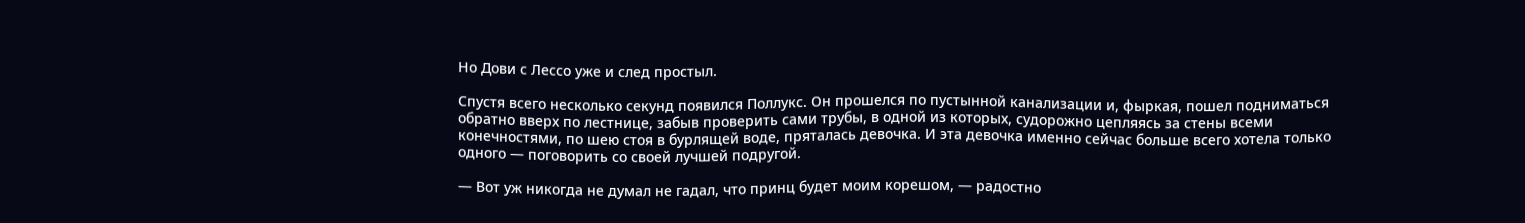Но Дови с Лессо уже и след простыл.

Спустя всего несколько секунд появился Поллукс. Он прошелся по пустынной канализации и, фыркая, пошел подниматься обратно вверх по лестнице, забыв проверить сами трубы, в одной из которых, судорожно цепляясь за стены всеми конечностями, по шею стоя в бурлящей воде, пряталась девочка. И эта девочка именно сейчас больше всего хотела только одного — поговорить со своей лучшей подругой.

— Вот уж никогда не думал не гадал, что принц будет моим корешом, — радостно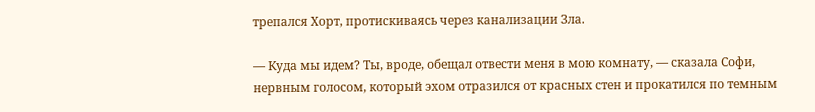трепался Хорт, протискиваясь через канализации Зла.

— Куда мы идем? Ты, вроде, обещал отвести меня в мою комнату, — сказала Софи, нервным голосом, который эхом отразился от красных стен и прокатился по темным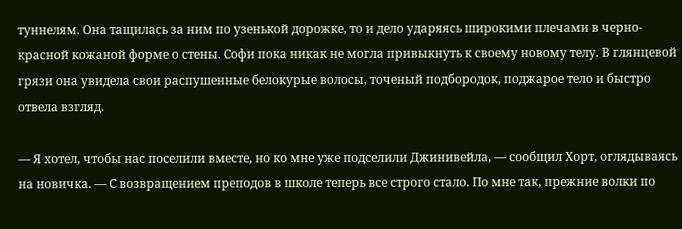туннелям. Она тащилась за ним по узенькой дорожке, то и дело ударяясь широкими плечами в черно-красной кожаной форме о стены. Софи пока никак не могла привыкнуть к своему новому телу. В глянцевой грязи она увидела свои распушенные белокурые волосы, точеный подбородок, поджарое тело и быстро отвела взгляд.

— Я хотел, чтобы нас поселили вместе, но ко мне уже подселили Джинивейла, — сообщил Хорт, оглядываясь на новичка. — С возвращением преподов в школе теперь все строго стало. По мне так, прежние волки по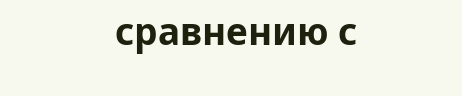сравнению с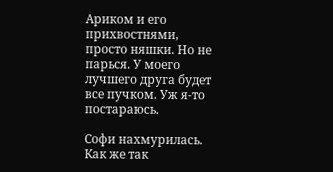Ариком и его прихвостнями, просто няшки. Но не парься. У моего лучшего друга будет все пучком. Уж я-то постараюсь.

Софи нахмурилась. Как же так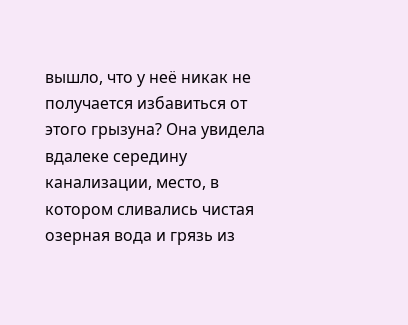вышло, что у неё никак не получается избавиться от этого грызуна? Она увидела вдалеке середину канализации, место, в котором сливались чистая озерная вода и грязь из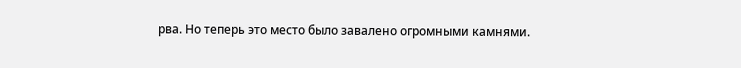рва. Но теперь это место было завалено огромными камнями.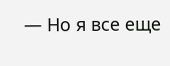— Но я все еще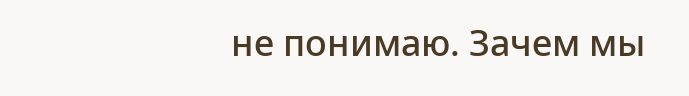не понимаю. Зачем мы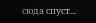сюда спуст...